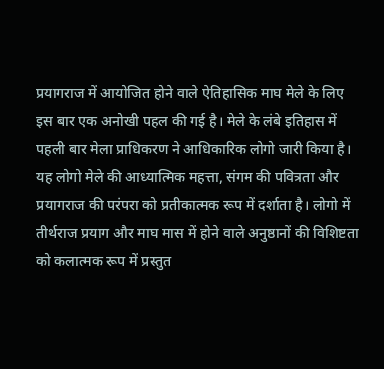प्रयागराज में आयोजित होने वाले ऐतिहासिक माघ मेले के लिए इस बार एक अनोखी पहल की गई है। मेले के लंबे इतिहास में पहली बार मेला प्राधिकरण ने आधिकारिक लोगो जारी किया है। यह लोगो मेले की आध्यात्मिक महत्ता, संगम की पवित्रता और प्रयागराज की परंपरा को प्रतीकात्मक रूप में दर्शाता है। लोगो में तीर्थराज प्रयाग और माघ मास में होने वाले अनुष्ठानों की विशिष्टता को कलात्मक रूप में प्रस्तुत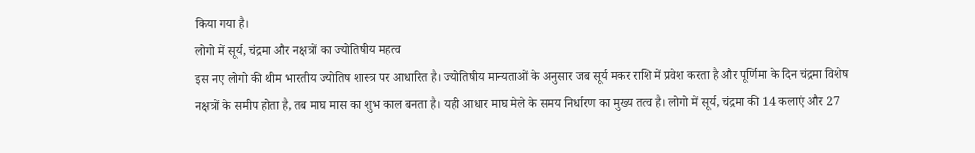किया गया है।
लोगो में सूर्य, चंद्रमा और नक्षत्रों का ज्योतिषीय महत्व
इस नए लोगो की थीम भारतीय ज्योतिष शास्त्र पर आधारित है। ज्योतिषीय मान्यताओं के अनुसार जब सूर्य मकर राशि में प्रवेश करता है और पूर्णिमा के दिन चंद्रमा विशेष नक्षत्रों के समीप होता है, तब माघ मास का शुभ काल बनता है। यही आधार माघ मेले के समय निर्धारण का मुख्य तत्व है। लोगो में सूर्य, चंद्रमा की 14 कलाएं और 27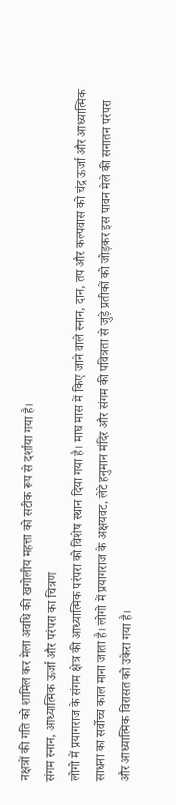नक्षत्रों की गति को शामिल कर मेला अवधि की खगोलीय महत्ता को सटीक रूप से दर्शाया गया है।
संगम स्नान, आध्यात्मिक ऊर्जा और परंपरा का चित्रण
लोगो में प्रयागराज के संगम क्षेत्र की आध्यात्मिक परंपरा को विशेष स्थान दिया गया है। माघ मास में किए जाने वाले स्नान, दान, तप और कल्पवास को चंद्र ऊर्जा और आध्यात्मिक साधना का सर्वोच्च काल माना जाता है। लोगो में प्रयागराज के अक्षयवट, लेटे हनुमान मंदिर और संगम की पवित्रता से जुड़े प्रतीकों को जोड़कर इस पावन मेले की सनातन परंपरा और आध्यात्मिक विरासत को उकेरा गया है।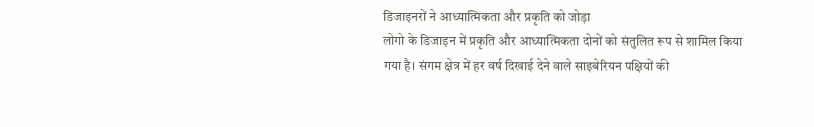डिजाइनरों ने आध्यात्मिकता और प्रकृति को जोड़ा
लोगो के डिजाइन में प्रकृति और आध्यात्मिकता दोनों को संतुलित रूप से शामिल किया गया है। संगम क्षेत्र में हर वर्ष दिखाई देने वाले साइबेरियन पक्षियों की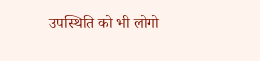उपस्थिति को भी लोगो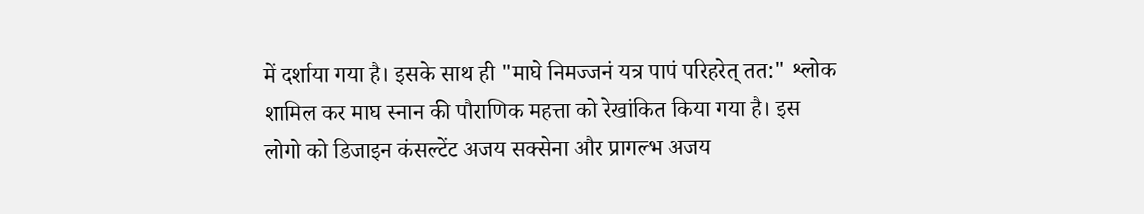में दर्शाया गया है। इसके साथ ही "माघे निमज्जनं यत्र पापं परिहरेत् तत:" श्लोक शामिल कर माघ स्नान की पौराणिक महत्ता को रेखांकित किया गया है। इस लोगो को डिजाइन कंसल्टेंट अजय सक्सेना और प्रागल्भ अजय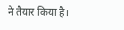ने तैयार किया है।